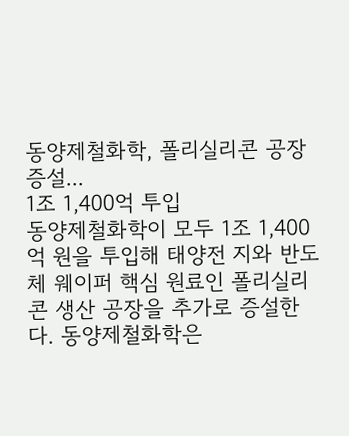동양제철화학, 폴리실리콘 공장 증설...
1조 1,400억 투입
동양제철화학이 모두 1조 1,400억 원을 투입해 태양전 지와 반도체 웨이퍼 핵심 원료인 폴리실리콘 생산 공장을 추가로 증설한다. 동양제철화학은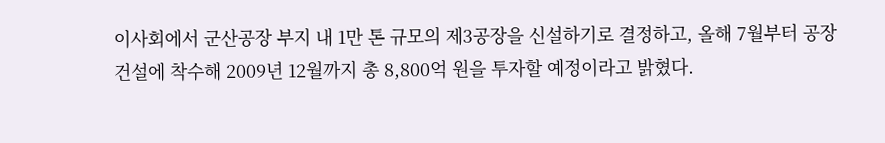이사회에서 군산공장 부지 내 1만 톤 규모의 제3공장을 신설하기로 결정하고, 올해 7월부터 공장 건설에 착수해 2009년 12월까지 총 8,800억 원을 투자할 예정이라고 밝혔다.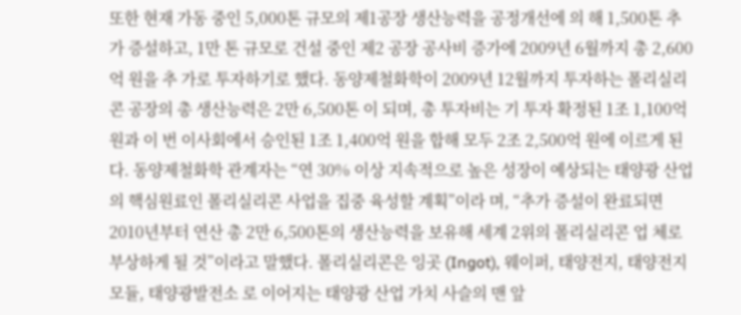또한 현재 가동 중인 5,000톤 규모의 제1공장 생산능력을 공정개선에 의 해 1,500톤 추가 증설하고, 1만 톤 규모로 건설 중인 제2 공장 공사비 증가에 2009년 6월까지 총 2,600억 원을 추 가로 투자하기로 했다. 동양제철화학이 2009년 12월까지 투자하는 폴리실리콘 공장의 총 생산능력은 2만 6,500톤 이 되며, 총 투자비는 기 투자 확정된 1조 1,100억 원과 이 번 이사회에서 승인된 1조 1,400억 원을 합해 모두 2조 2,500억 원에 이르게 된다. 동양제철화학 관계자는 “연 30% 이상 지속적으로 높은 성장이 예상되는 태양광 산업 의 핵심원료인 폴리실리콘 사업을 집중 육성할 계획”이라 며, “추가 증설이 완료되면 2010년부터 연산 총 2만 6,500톤의 생산능력을 보유해 세계 2위의 폴리실리콘 업 체로 부상하게 될 것”이라고 말했다. 폴리실리콘은 잉곳 (Ingot), 웨이퍼, 태양전지, 태양전지모듈, 태양광발전소 로 이어지는 태양광 산업 가치 사슬의 맨 앞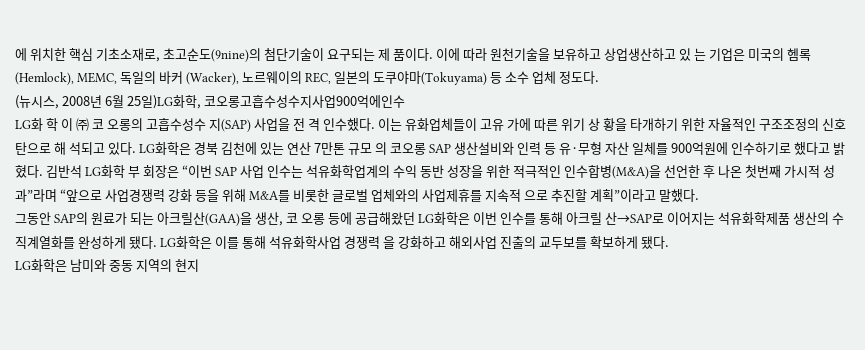에 위치한 핵심 기초소재로, 초고순도(9nine)의 첨단기술이 요구되는 제 품이다. 이에 따라 원천기술을 보유하고 상업생산하고 있 는 기업은 미국의 헴록(Hemlock), MEMC, 독일의 바커 (Wacker), 노르웨이의 REC, 일본의 도쿠야마(Tokuyama) 등 소수 업체 정도다.
(뉴시스, 2008년 6월 25일)LG화학, 코오롱고흡수성수지사업900억에인수
LG화 학 이 ㈜ 코 오롱의 고흡수성수 지(SAP) 사업을 전 격 인수했다. 이는 유화업체들이 고유 가에 따른 위기 상 황을 타개하기 위한 자율적인 구조조정의 신호탄으로 해 석되고 있다. LG화학은 경북 김천에 있는 연산 7만톤 규모 의 코오롱 SAP 생산설비와 인력 등 유·무형 자산 일체를 900억원에 인수하기로 했다고 밝혔다. 김반석 LG화학 부 회장은 “이번 SAP 사업 인수는 석유화학업계의 수익 동반 성장을 위한 적극적인 인수합병(M&A)을 선언한 후 나온 첫번째 가시적 성과”라며 “앞으로 사업경쟁력 강화 등을 위해 M&A를 비롯한 글로벌 업체와의 사업제휴를 지속적 으로 추진할 계획”이라고 말했다.
그동안 SAP의 원료가 되는 아크릴산(GAA)을 생산, 코 오롱 등에 공급해왔던 LG화학은 이번 인수를 통해 아크릴 산→SAP로 이어지는 석유화학제품 생산의 수직계열화를 완성하게 됐다. LG화학은 이를 통해 석유화학사업 경쟁력 을 강화하고 해외사업 진출의 교두보를 확보하게 됐다.
LG화학은 남미와 중동 지역의 현지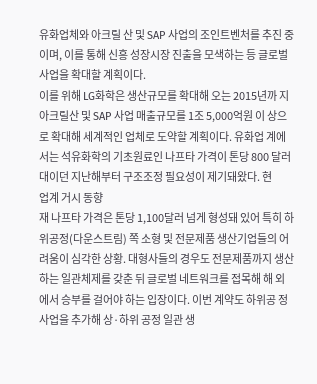유화업체와 아크릴 산 및 SAP 사업의 조인트벤처를 추진 중이며, 이를 통해 신흥 성장시장 진출을 모색하는 등 글로벌 사업을 확대할 계획이다.
이를 위해 LG화학은 생산규모를 확대해 오는 2015년까 지 아크릴산 및 SAP 사업 매출규모를 1조 5,000억원 이 상으로 확대해 세계적인 업체로 도약할 계획이다. 유화업 계에서는 석유화학의 기초원료인 나프타 가격이 톤당 800 달러대이던 지난해부터 구조조정 필요성이 제기돼왔다. 현
업계 거시 동향
재 나프타 가격은 톤당 1,100달러 넘게 형성돼 있어 특히 하위공정(다운스트림) 쪽 소형 및 전문제품 생산기업들의 어려움이 심각한 상황. 대형사들의 경우도 전문제품까지 생산하는 일관체제를 갖춘 뒤 글로벌 네트워크를 접목해 해 외에서 승부를 걸어야 하는 입장이다. 이번 계약도 하위공 정 사업을 추가해 상·하위 공정 일관 생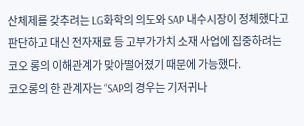산체제를 갖추려는 LG화학의 의도와 SAP 내수시장이 정체했다고 판단하고 대신 전자재료 등 고부가가치 소재 사업에 집중하려는 코오 롱의 이해관계가 맞아떨어졌기 때문에 가능했다.
코오롱의 한 관계자는 “SAP의 경우는 기저귀나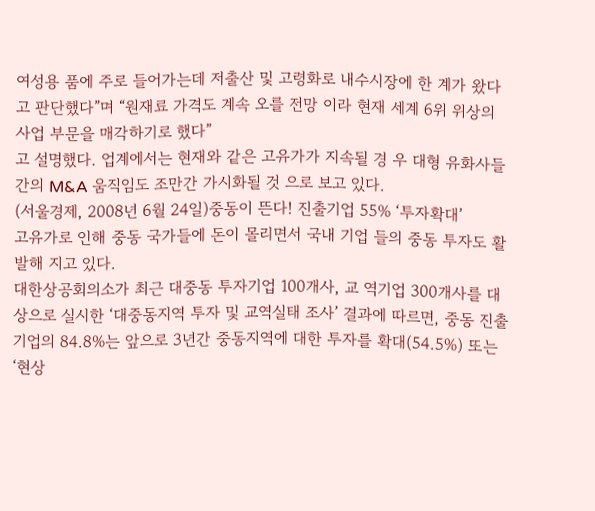여성용 품에 주로 들어가는데 저출산 및 고령화로 내수시장에 한 계가 왔다고 판단했다”며 “원재료 가격도 계속 오를 전망 이라 현재 세계 6위 위상의 사업 부문을 매각하기로 했다”
고 설명했다. 업계에서는 현재와 같은 고유가가 지속될 경 우 대형 유화사들 간의 M&A 움직임도 조만간 가시화될 것 으로 보고 있다.
(서울경제, 2008년 6월 24일)중동이 뜬다! 진출기업 55% ‘투자확대’
고유가로 인해 중동 국가들에 돈이 몰리면서 국내 기업 들의 중동 투자도 활발해 지고 있다.
대한상공회의소가 최근 대중동 투자기업 100개사, 교 역기업 300개사를 대상으로 실시한 ‘대중동지역 투자 및 교역실태 조사’ 결과에 따르면, 중동 진출기업의 84.8%는 앞으로 3년간 중동지역에 대한 투자를 확대(54.5%) 또는
‘현상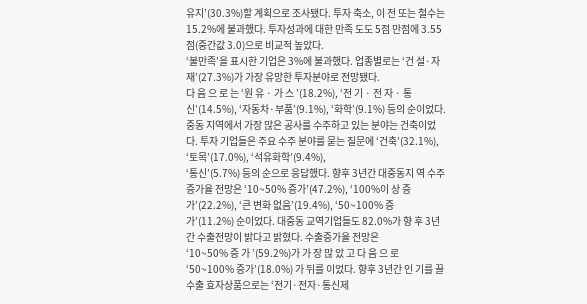유지’(30.3%)할 계획으로 조사됐다. 투자 축소, 이 전 또는 철수는 15.2%에 불과했다. 투자성과에 대한 만족 도도 5점 만점에 3.55점(중간값 3.0)으로 비교적 높았다.
‘불만족’을 표시한 기업은 3%에 불과했다. 업종별로는 ‘건 설·자재’(27.3%)가 가장 유망한 투자분야로 전망됐다.
다 음 으 로 는 ‘원 유 · 가 스 ’(18.2%), ‘전 기 · 전 자 · 통 신’(14.5%), ‘자동차·부품’(9.1%), ‘화학’(9.1%) 등의 순이었다. 중동 지역에서 가장 많은 공사를 수주하고 있는 분야는 건축이었다. 투자 기업들은 주요 수주 분야를 묻는 질문에 ‘건축’(32.1%), ‘토목’(17.0%), ‘석유화학’(9.4%),
‘통신’(5.7%) 등의 순으로 응답했다. 향후 3년간 대중동지 역 수주 증가율 전망은 ‘10~50% 증가’(47.2%), ‘100%이 상 증가’(22.2%), ‘큰 변화 없음’(19.4%), ‘50~100% 증
가’(11.2%) 순이었다. 대중동 교역기업들도 82.0%가 향 후 3년간 수출전망이 밝다고 밝혔다. 수출증가율 전망은
‘10~50% 증 가 ’(59.2%)가 가 장 많 았 고 다 음 으 로
‘50~100% 증가’(18.0%) 가 뒤를 이었다. 향후 3년간 인 기를 끌 수출 효자상품으로는 ‘전기·전자·통신제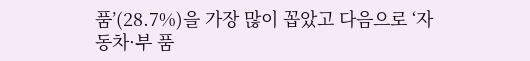품’(28.7%)을 가장 많이 꼽았고 다음으로 ‘자동차·부 품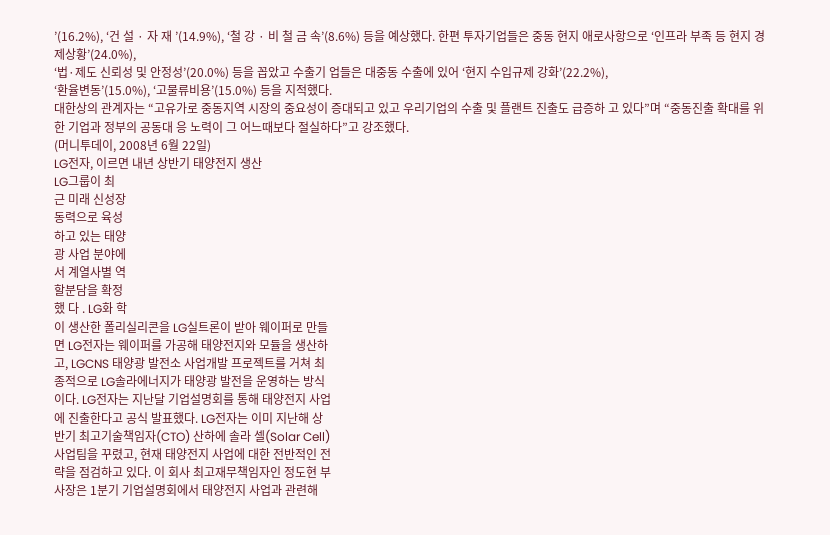’(16.2%), ‘건 설 · 자 재 ’(14.9%), ‘철 강 · 비 철 금 속’(8.6%) 등을 예상했다. 한편 투자기업들은 중동 현지 애로사항으로 ‘인프라 부족 등 현지 경제상황’(24.0%),
‘법·제도 신뢰성 및 안정성’(20.0%) 등을 꼽았고 수출기 업들은 대중동 수출에 있어 ‘현지 수입규제 강화’(22.2%),
‘환율변동’(15.0%), ‘고물류비용’(15.0%) 등을 지적했다.
대한상의 관계자는 “고유가로 중동지역 시장의 중요성이 증대되고 있고 우리기업의 수출 및 플랜트 진출도 급증하 고 있다”며 “중동진출 확대를 위한 기업과 정부의 공동대 응 노력이 그 어느때보다 절실하다”고 강조했다.
(머니투데이, 2008년 6월 22일)
LG전자, 이르면 내년 상반기 태양전지 생산
LG그룹이 최
근 미래 신성장
동력으로 육성
하고 있는 태양
광 사업 분야에
서 계열사별 역
할분담을 확정
했 다 . LG화 학
이 생산한 폴리실리콘을 LG실트론이 받아 웨이퍼로 만들
면 LG전자는 웨이퍼를 가공해 태양전지와 모듈을 생산하
고, LGCNS 태양광 발전소 사업개발 프로젝트를 거쳐 최
종적으로 LG솔라에너지가 태양광 발전을 운영하는 방식
이다. LG전자는 지난달 기업설명회를 통해 태양전지 사업
에 진출한다고 공식 발표했다. LG전자는 이미 지난해 상
반기 최고기술책임자(CTO) 산하에 솔라 셀(Solar Cell)
사업팀을 꾸렸고, 현재 태양전지 사업에 대한 전반적인 전
략을 점검하고 있다. 이 회사 최고재무책임자인 정도현 부
사장은 1분기 기업설명회에서 태양전지 사업과 관련해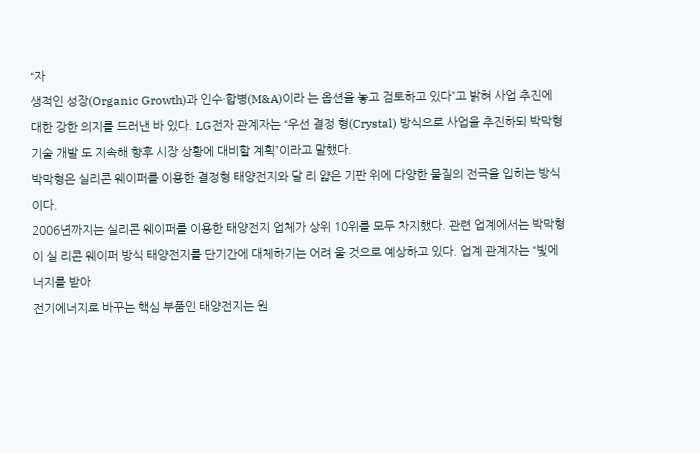“자
생적인 성장(Organic Growth)과 인수·합병(M&A)이라 는 옵션을 놓고 검토하고 있다”고 밝혀 사업 추진에 대한 강한 의지를 드러낸 바 있다. LG전자 관계자는 “우선 결정 형(Crystal) 방식으로 사업을 추진하되 박막형 기술 개발 도 지속해 향후 시장 상황에 대비할 계획”이라고 말했다.
박막형은 실리콘 웨이퍼를 이용한 결정형 태양전지와 달 리 얇은 기판 위에 다양한 물질의 전극을 입히는 방식이다.
2006년까지는 실리콘 웨이퍼를 이용한 태양전지 업체가 상위 10위를 모두 차지했다. 관련 업계에서는 박막형이 실 리콘 웨이퍼 방식 태양전지를 단기간에 대체하기는 어려 울 것으로 예상하고 있다. 업계 관계자는 “빛에너지를 받아
전기에너지로 바꾸는 핵심 부품인 태양전지는 원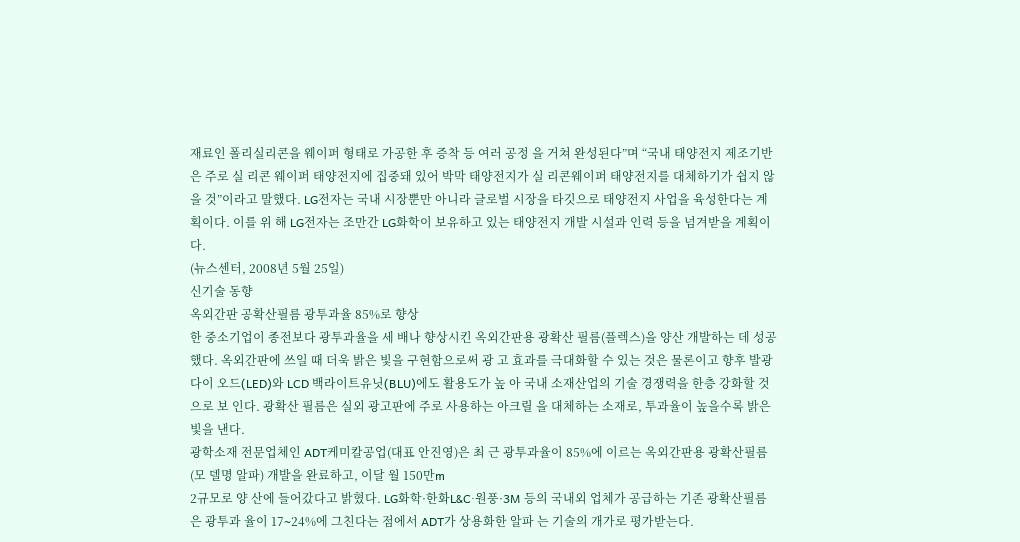재료인 폴리실리콘을 웨이퍼 형태로 가공한 후 증착 등 여러 공정 을 거쳐 완성된다”며 “국내 태양전지 제조기반은 주로 실 리콘 웨이퍼 태양전지에 집중돼 있어 박막 태양전지가 실 리콘웨이퍼 태양전지를 대체하기가 쉽지 않을 것”이라고 말했다. LG전자는 국내 시장뿐만 아니라 글로벌 시장을 타깃으로 태양전지 사업을 육성한다는 계획이다. 이를 위 해 LG전자는 조만간 LG화학이 보유하고 있는 태양전지 개발 시설과 인력 등을 넘겨받을 계획이다.
(뉴스센터, 2008년 5월 25일)
신기술 동향
옥외간판 공확산필름 광투과율 85%로 향상
한 중소기업이 종전보다 광투과율을 세 배나 향상시킨 옥외간판용 광확산 필름(플렉스)을 양산 개발하는 데 성공 했다. 옥외간판에 쓰일 때 더욱 밝은 빛을 구현함으로써 광 고 효과를 극대화할 수 있는 것은 물론이고 향후 발광다이 오드(LED)와 LCD 백라이트유닛(BLU)에도 활용도가 높 아 국내 소재산업의 기술 경쟁력을 한층 강화할 것으로 보 인다. 광확산 필름은 실외 광고판에 주로 사용하는 아크릴 을 대체하는 소재로, 투과율이 높을수록 밝은 빛을 낸다.
광학소재 전문업체인 ADT케미칼공업(대표 안진영)은 최 근 광투과율이 85%에 이르는 옥외간판용 광확산필름(모 델명 알파) 개발을 완료하고, 이달 월 150만m
2규모로 양 산에 들어갔다고 밝혔다. LG화학·한화L&C·원풍·3M 등의 국내외 업체가 공급하는 기존 광확산필름은 광투과 율이 17∼24%에 그친다는 점에서 ADT가 상용화한 알파 는 기술의 개가로 평가받는다.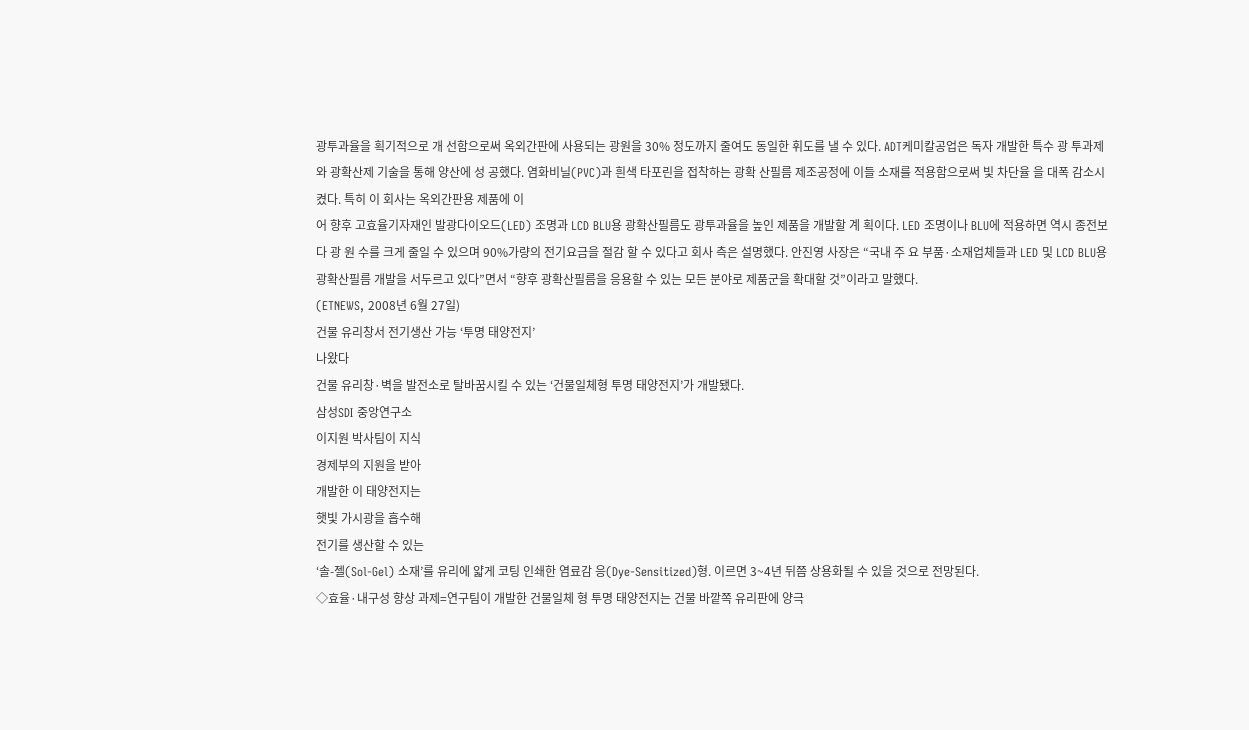광투과율을 획기적으로 개 선함으로써 옥외간판에 사용되는 광원을 30% 정도까지 줄여도 동일한 휘도를 낼 수 있다. ADT케미칼공업은 독자 개발한 특수 광 투과제와 광확산제 기술을 통해 양산에 성 공했다. 염화비닐(PVC)과 흰색 타포린을 접착하는 광확 산필름 제조공정에 이들 소재를 적용함으로써 빛 차단율 을 대폭 감소시켰다. 특히 이 회사는 옥외간판용 제품에 이
어 향후 고효율기자재인 발광다이오드(LED) 조명과 LCD BLU용 광확산필름도 광투과율을 높인 제품을 개발할 계 획이다. LED 조명이나 BLU에 적용하면 역시 종전보다 광 원 수를 크게 줄일 수 있으며 90%가량의 전기요금을 절감 할 수 있다고 회사 측은 설명했다. 안진영 사장은 “국내 주 요 부품·소재업체들과 LED 및 LCD BLU용 광확산필름 개발을 서두르고 있다”면서 “향후 광확산필름을 응용할 수 있는 모든 분야로 제품군을 확대할 것”이라고 말했다.
(ETNEWS, 2008년 6월 27일)
건물 유리창서 전기생산 가능 ‘투명 태양전지’
나왔다
건물 유리창·벽을 발전소로 탈바꿈시킬 수 있는 ‘건물일체형 투명 태양전지’가 개발됐다.
삼성SDI 중앙연구소
이지원 박사팀이 지식
경제부의 지원을 받아
개발한 이 태양전지는
햇빛 가시광을 흡수해
전기를 생산할 수 있는
‘솔-젤(Sol-Gel) 소재’를 유리에 얇게 코팅 인쇄한 염료감 응(Dye-Sensitized)형. 이르면 3~4년 뒤쯤 상용화될 수 있을 것으로 전망된다.
◇효율·내구성 향상 과제=연구팀이 개발한 건물일체 형 투명 태양전지는 건물 바깥쪽 유리판에 양극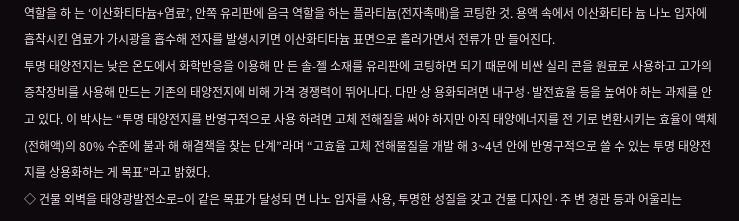역할을 하 는 ‘이산화티타늄+염료’, 안쪽 유리판에 음극 역할을 하는 플라티늄(전자촉매)을 코팅한 것. 용액 속에서 이산화티타 늄 나노 입자에 흡착시킨 염료가 가시광을 흡수해 전자를 발생시키면 이산화티타늄 표면으로 흘러가면서 전류가 만 들어진다.
투명 태양전지는 낮은 온도에서 화학반응을 이용해 만 든 솔-젤 소재를 유리판에 코팅하면 되기 때문에 비싼 실리 콘을 원료로 사용하고 고가의 증착장비를 사용해 만드는 기존의 태양전지에 비해 가격 경쟁력이 뛰어나다. 다만 상 용화되려면 내구성·발전효율 등을 높여야 하는 과제를 안고 있다. 이 박사는 “투명 태양전지를 반영구적으로 사용 하려면 고체 전해질을 써야 하지만 아직 태양에너지를 전 기로 변환시키는 효율이 액체(전해액)의 80% 수준에 불과 해 해결책을 찾는 단계”라며 “고효율 고체 전해물질을 개발 해 3~4년 안에 반영구적으로 쓸 수 있는 투명 태양전지를 상용화하는 게 목표”라고 밝혔다.
◇ 건물 외벽을 태양광발전소로=이 같은 목표가 달성되 면 나노 입자를 사용, 투명한 성질을 갖고 건물 디자인·주 변 경관 등과 어울리는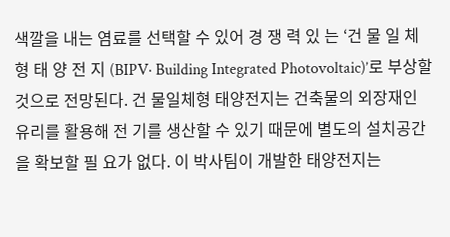색깔을 내는 염료를 선택할 수 있어 경 쟁 력 있 는 ‘건 물 일 체 형 태 양 전 지 (BIPV· Building Integrated Photovoltaic)’로 부상할 것으로 전망된다. 건 물일체형 태양전지는 건축물의 외장재인 유리를 활용해 전 기를 생산할 수 있기 때문에 별도의 설치공간을 확보할 필 요가 없다. 이 박사팀이 개발한 태양전지는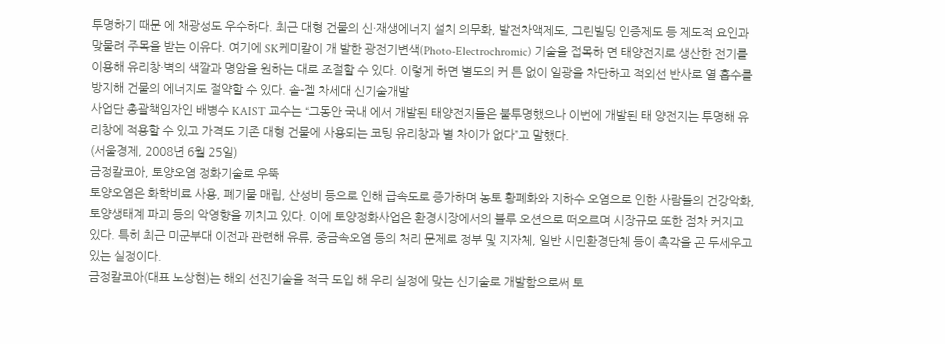투명하기 때문 에 채광성도 우수하다. 최근 대형 건물의 신·재생에너지 설치 의무화, 발전차액제도, 그린빌딩 인증제도 등 제도적 요인과 맞물려 주목을 받는 이유다. 여기에 SK케미칼이 개 발한 광전기변색(Photo-Electrochromic) 기술을 접목하 면 태양전지로 생산한 전기를 이용해 유리창·벽의 색깔과 명암을 원하는 대로 조절할 수 있다. 이렇게 하면 별도의 커 튼 없이 일광을 차단하고 적외선 반사로 열 흡수를 방지해 건물의 에너지도 절약할 수 있다. 솔-젤 차세대 신기술개발
사업단 총괄책임자인 배병수 KAIST 교수는 “그동안 국내 에서 개발된 태양전지들은 불투명했으나 이번에 개발된 태 양전지는 투명해 유리창에 적용할 수 있고 가격도 기존 대형 건물에 사용되는 코팅 유리창과 별 차이가 없다”고 말했다.
(서울경제, 2008년 6월 25일)
금정칼코아, 토양오염 정화기술로 우뚝
토양오염은 화학비료 사용, 폐기물 매립, 산성비 등으로 인해 급속도로 증가하며 농토 황폐화와 지하수 오염으로 인한 사람들의 건강악화, 토양생태계 파괴 등의 악영향을 끼치고 있다. 이에 토양정화사업은 환경시장에서의 블루 오션으로 떠오르며 시장규모 또한 점차 커지고 있다. 특히 최근 미군부대 이전과 관련해 유류, 중금속오염 등의 처리 문제로 정부 및 지자체, 일반 시민환경단체 등이 촉각을 곤 두세우고 있는 실정이다.
금정칼코아(대표 노상현)는 해외 선진기술을 적극 도입 해 우리 실정에 맞는 신기술로 개발함으로써 토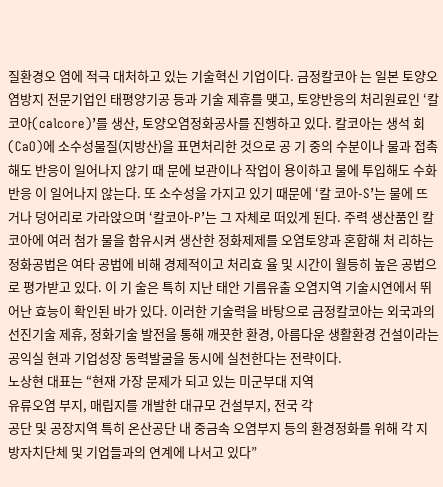질환경오 염에 적극 대처하고 있는 기술혁신 기업이다. 금정칼코아 는 일본 토양오염방지 전문기업인 태평양기공 등과 기술 제휴를 맺고, 토양반응의 처리원료인 ‘칼코아(calcore)’를 생산, 토양오염정화공사를 진행하고 있다. 칼코아는 생석 회(CaO)에 소수성물질(지방산)을 표면처리한 것으로 공 기 중의 수분이나 물과 접촉해도 반응이 일어나지 않기 때 문에 보관이나 작업이 용이하고 물에 투입해도 수화반응 이 일어나지 않는다. 또 소수성을 가지고 있기 때문에 ‘칼 코아-S’는 물에 뜨거나 덩어리로 가라앉으며 ‘칼코아-P’는 그 자체로 떠있게 된다. 주력 생산품인 칼코아에 여러 첨가 물을 함유시켜 생산한 정화제제를 오염토양과 혼합해 처 리하는 정화공법은 여타 공법에 비해 경제적이고 처리효 율 및 시간이 월등히 높은 공법으로 평가받고 있다. 이 기 술은 특히 지난 태안 기름유출 오염지역 기술시연에서 뛰 어난 효능이 확인된 바가 있다. 이러한 기술력을 바탕으로 금정칼코아는 외국과의 선진기술 제휴, 정화기술 발전을 통해 깨끗한 환경, 아름다운 생활환경 건설이라는 공익실 현과 기업성장 동력발굴을 동시에 실천한다는 전략이다.
노상현 대표는 “현재 가장 문제가 되고 있는 미군부대 지역
유류오염 부지, 매립지를 개발한 대규모 건설부지, 전국 각
공단 및 공장지역 특히 온산공단 내 중금속 오염부지 등의 환경정화를 위해 각 지방자치단체 및 기업들과의 연계에 나서고 있다”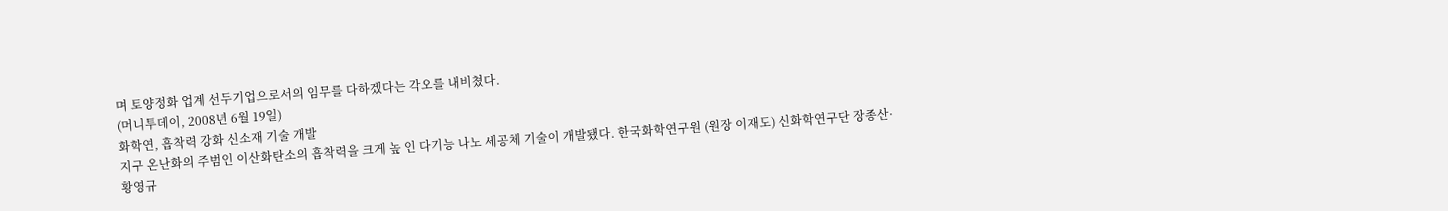며 토양정화 업계 선두기업으로서의 임무를 다하겠다는 각오를 내비쳤다.
(머니투데이, 2008년 6월 19일)
화학연, 흡착력 강화 신소재 기술 개발
지구 온난화의 주범인 이산화탄소의 흡착력을 크게 높 인 다기능 나노 세공체 기술이 개발됐다. 한국화학연구원 (원장 이재도) 신화학연구단 장종산·황영규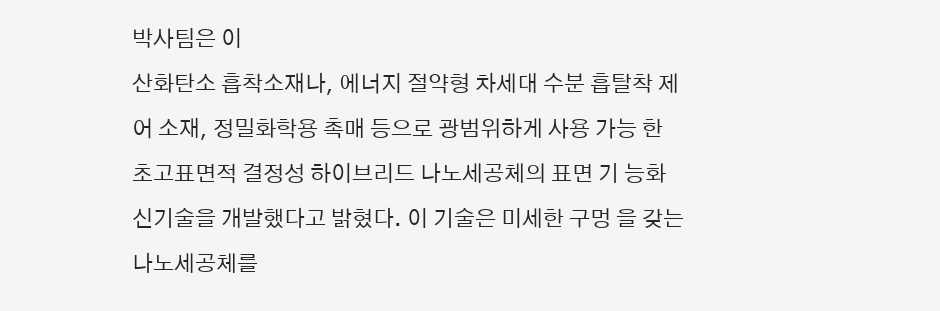박사팀은 이
산화탄소 흡착소재나, 에너지 절약형 차세대 수분 흡탈착 제어 소재, 정밀화학용 촉매 등으로 광범위하게 사용 가능 한 초고표면적 결정성 하이브리드 나노세공체의 표면 기 능화 신기술을 개발했다고 밝혔다. 이 기술은 미세한 구멍 을 갖는 나노세공체를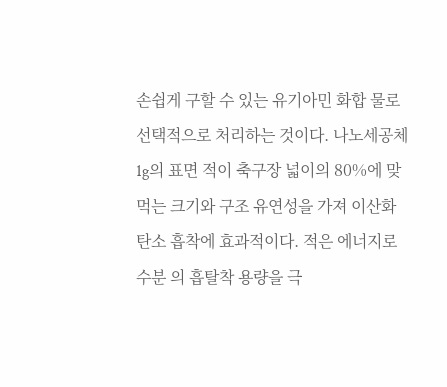손쉽게 구할 수 있는 유기아민 화합 물로 선택적으로 처리하는 것이다. 나노세공체 1g의 표면 적이 축구장 넓이의 80%에 맞먹는 크기와 구조 유연성을 가져 이산화탄소 흡착에 효과적이다. 적은 에너지로 수분 의 흡탈착 용량을 극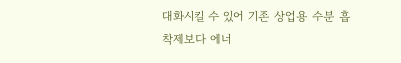대화시킬 수 있어 기존 상업용 수분 흡 착제보다 에너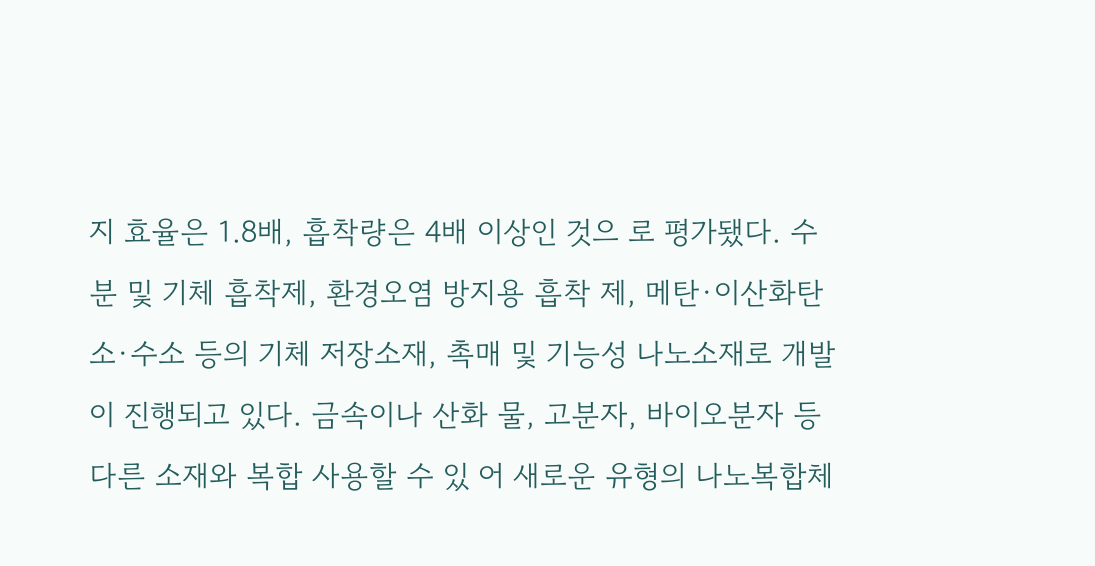지 효율은 1.8배, 흡착량은 4배 이상인 것으 로 평가됐다. 수분 및 기체 흡착제, 환경오염 방지용 흡착 제, 메탄·이산화탄소·수소 등의 기체 저장소재, 촉매 및 기능성 나노소재로 개발이 진행되고 있다. 금속이나 산화 물, 고분자, 바이오분자 등 다른 소재와 복합 사용할 수 있 어 새로운 유형의 나노복합체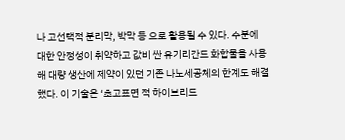나 고선택적 분리막, 박막 등 으로 활용될 수 있다. 수분에 대한 안정성이 취약하고 값비 싼 유기리간드 화합물을 사용해 대량 생산에 제약이 있던 기존 나노세공체의 한계도 해결했다. 이 기술은 ‘초고표면 적 하이브리드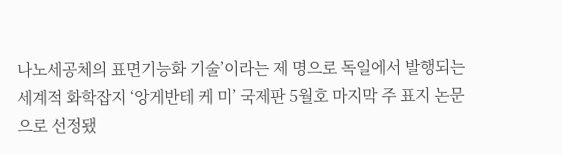나노세공체의 표면기능화 기술’이라는 제 명으로 독일에서 발행되는 세계적 화학잡지 ‘앙게반테 케 미’ 국제판 5월호 마지막 주 표지 논문으로 선정됐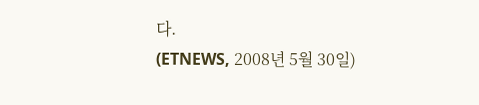다.
(ETNEWS, 2008년 5월 30일)